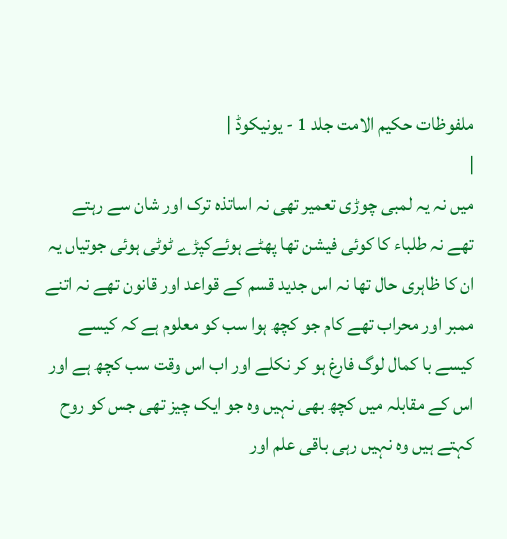ملفوظات حکیم الامت جلد 1 - یونیکوڈ |
|
میں نہ یہ لمبی چوڑی تعمیر تھی نہ اساتذہ ترک اور شان سے رہتے تھے نہ طلباء کا کوئی فیشن تھا پھٹے ہوئےکپڑے ٹوٹی ہوئی جوتیاں یہ ان کا ظاہری حال تھا نہ اس جدید قسم کے قواعد اور قانون تھے نہ اتنے ممبر اور محراب تھے کام جو کچھ ہوا سب کو معلوم ہے کہ کیسے کیسے با کمال لوگ فارغ ہو کر نکلے اور اب اس وقت سب کچھ ہے اور اس کے مقابلہ میں کچھ بھی نہیں وہ جو ایک چیز تھی جس کو روح کہتے ہیں وہ نہیں رہی باقی علم اور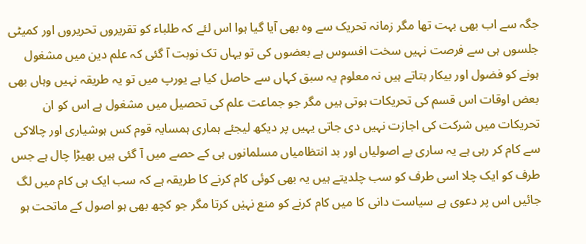جگہ سے اب بھی بہت تھا مگر زمانہ تحریک سے وہ بھی آیا گیا ہوا اس لئے کہ طلباء کو تقریروں تحریروں اور کمیٹی جلسوں ہی سے فرصت نہیں سخت افسوس ہے بعضوں کی تو یہاں تک نوبت آ گئی کہ علم دین میں مشغول ہونے کو فضول اور بیکار بتاتے ہیں نہ معلوم یہ سبق کہاں سے حاصل کیا ہے یورپ میں تو یہ طریقہ نہیں وہاں بھی بعض اوقات اس قسم کی تحریکات ہوتی ہیں مگر جو جماعت علم کی تحصیل میں مشغول ہے اس کو ان تحریکات میں شرکت کی اجازت نہیں دی جاتی یہیں پر دیکھ لیجئے ہماری ہمسایہ قوم کس ہوشیاری اور چالاکی سے کام کر رہی ہے یہ ساری بے اصولیاں اور بد انتظامیاں مسلمانوں ہی کے حصے میں آ گئی ہیں بھیڑا چال ہے جس طرف کو ایک چلا اسی طرف کو سب چلدیتے ہیں یہ بھی کوئی کام کرنے کا طریقہ ہے کہ سب ایک ہی کام میں لگ جائیں اس پر دعوی ہے سیاست دانی کا میں کام کرنے کو منع نہیٰں کرتا مگر جو کچھ بھی ہو اصول کے ماتحت ہو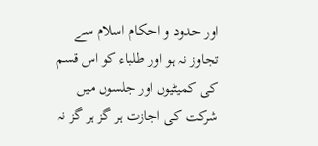اور حدود و احکام اسلام سے تجاوز نہ ہو اور طلباء کو اس قسم کی کمیٹیوں اور جلسوں میں شرکت کی اجازت ہر گز ہر گز نہ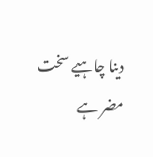دینا چاہیے سخت مضر ہے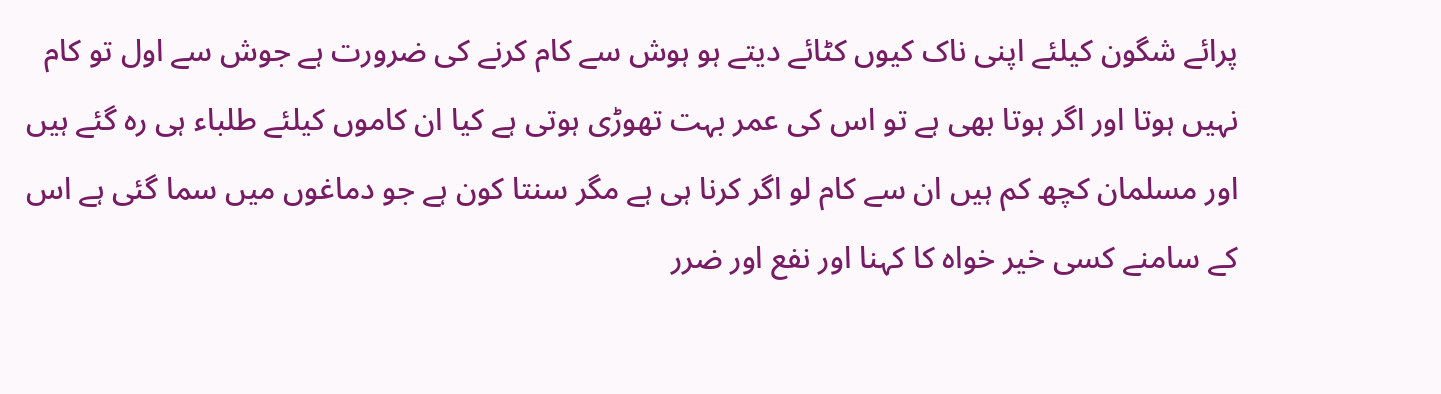پرائے شگون کیلئے اپنی ناک کیوں کٹائے دیتے ہو ہوش سے کام کرنے کی ضرورت ہے جوش سے اول تو کام نہیں ہوتا اور اگر ہوتا بھی ہے تو اس کی عمر بہت تھوڑی ہوتی ہے کیا ان کاموں کیلئے طلباء ہی رہ گئے ہیں اور مسلمان کچھ کم ہیں ان سے کام لو اگر کرنا ہی ہے مگر سنتا کون ہے جو دماغوں میں سما گئی ہے اس کے سامنے کسی خیر خواہ کا کہنا اور نفع اور ضرر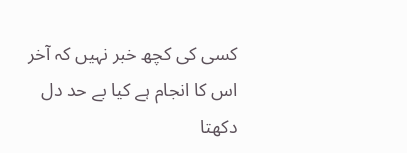کسی کی کچھ خبر نہیں کہ آخر اس کا انجام ہے کیا بے حد دل دکھتا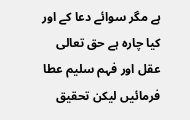ہے مگر سوائے دعا کے اور کیا چارہ ہے حق تعالی عقل اور فہم سلیم عطا فرمائیں لیکن تحقیق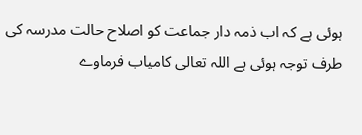ہوئی ہے کہ اب ذمہ دار جماعت کو اصلاح حالت مدرسہ کی طرف توجہ ہوئی ہے اللہ تعالی کامیاب فرماوے